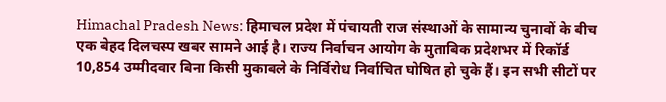Himachal Pradesh News: हिमाचल प्रदेश में पंचायती राज संस्थाओं के सामान्य चुनावों के बीच एक बेहद दिलचस्प खबर सामने आई है। राज्य निर्वाचन आयोग के मुताबिक प्रदेशभर में रिकॉर्ड 10,854 उम्मीदवार बिना किसी मुकाबले के निर्विरोध निर्वाचित घोषित हो चुके हैं। इन सभी सीटों पर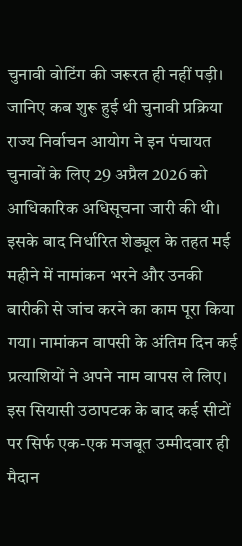चुनावी वोटिंग की जरूरत ही नहीं पड़ी।
जानिए कब शुरू हुई थी चुनावी प्रक्रिया
राज्य निर्वाचन आयोग ने इन पंचायत चुनावों के लिए 29 अप्रैल 2026 को आधिकारिक अधिसूचना जारी की थी। इसके बाद निर्धारित शेड्यूल के तहत मई महीने में नामांकन भरने और उनकी बारीकी से जांच करने का काम पूरा किया गया। नामांकन वापसी के अंतिम दिन कई प्रत्याशियों ने अपने नाम वापस ले लिए।
इस सियासी उठापटक के बाद कई सीटों पर सिर्फ एक-एक मजबूत उम्मीदवार ही मैदान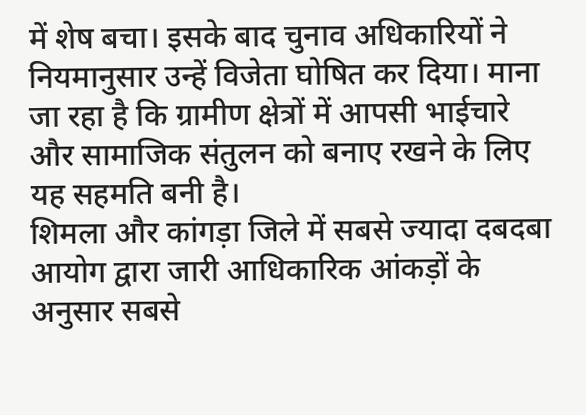में शेष बचा। इसके बाद चुनाव अधिकारियों ने नियमानुसार उन्हें विजेता घोषित कर दिया। माना जा रहा है कि ग्रामीण क्षेत्रों में आपसी भाईचारे और सामाजिक संतुलन को बनाए रखने के लिए यह सहमति बनी है।
शिमला और कांगड़ा जिले में सबसे ज्यादा दबदबा
आयोग द्वारा जारी आधिकारिक आंकड़ों के अनुसार सबसे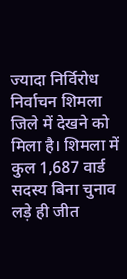ज्यादा निर्विरोध निर्वाचन शिमला जिले में देखने को मिला है। शिमला में कुल 1,687 वार्ड सदस्य बिना चुनाव लड़े ही जीत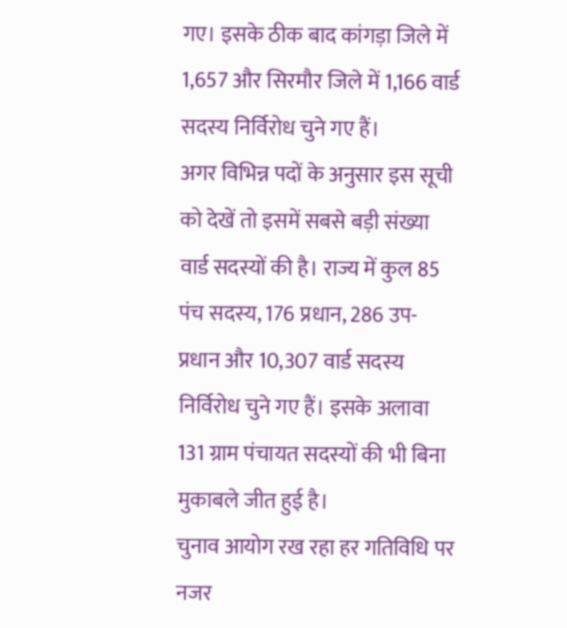गए। इसके ठीक बाद कांगड़ा जिले में 1,657 और सिरमौर जिले में 1,166 वार्ड सदस्य निर्विरोध चुने गए हैं।
अगर विभिन्न पदों के अनुसार इस सूची को देखें तो इसमें सबसे बड़ी संख्या वार्ड सदस्यों की है। राज्य में कुल 85 पंच सदस्य, 176 प्रधान, 286 उप-प्रधान और 10,307 वार्ड सदस्य निर्विरोध चुने गए हैं। इसके अलावा 131 ग्राम पंचायत सदस्यों की भी बिना मुकाबले जीत हुई है।
चुनाव आयोग रख रहा हर गतिविधि पर नजर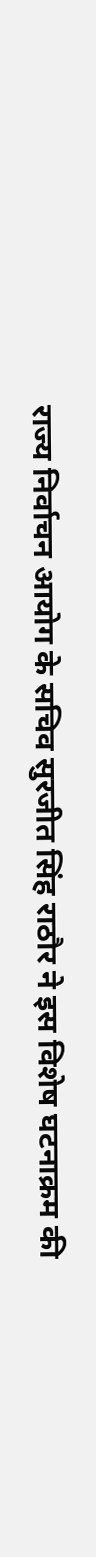राज्य निर्वाचन आयोग के सचिव सुरजीत सिंह राठौर ने इस विशेष घटनाक्रम की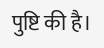पुष्टि की है।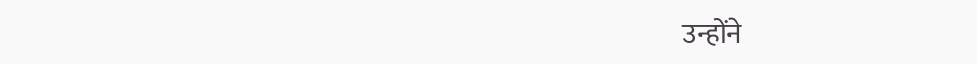उन्होंने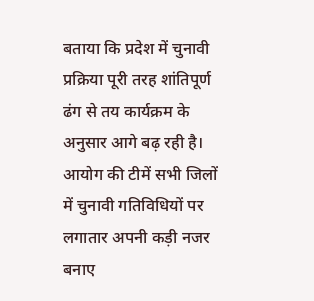बताया कि प्रदेश में चुनावी प्रक्रिया पूरी तरह शांतिपूर्ण ढंग से तय कार्यक्रम के अनुसार आगे बढ़ रही है। आयोग की टीमें सभी जिलों में चुनावी गतिविधियों पर लगातार अपनी कड़ी नजर बनाए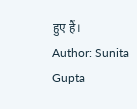हुए हैं।
Author: Sunita Gupta